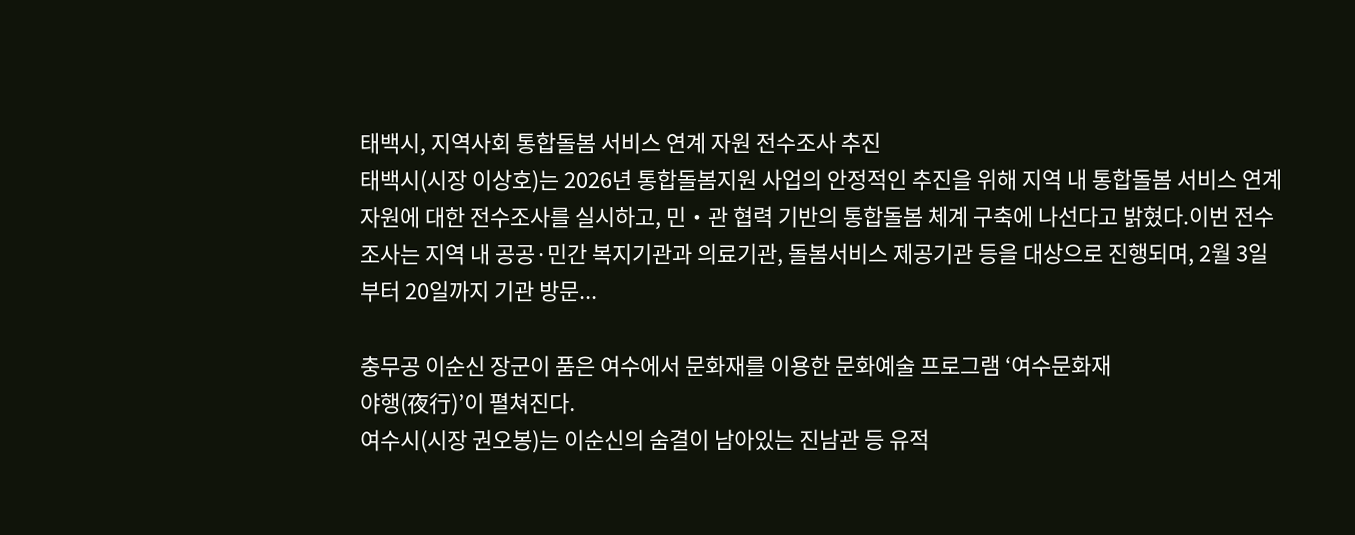태백시, 지역사회 통합돌봄 서비스 연계 자원 전수조사 추진
태백시(시장 이상호)는 2026년 통합돌봄지원 사업의 안정적인 추진을 위해 지역 내 통합돌봄 서비스 연계 자원에 대한 전수조사를 실시하고, 민‧관 협력 기반의 통합돌봄 체계 구축에 나선다고 밝혔다.이번 전수조사는 지역 내 공공·민간 복지기관과 의료기관, 돌봄서비스 제공기관 등을 대상으로 진행되며, 2월 3일부터 20일까지 기관 방문...

충무공 이순신 장군이 품은 여수에서 문화재를 이용한 문화예술 프로그램 ‘여수문화재
야행(夜行)’이 펼쳐진다.
여수시(시장 권오봉)는 이순신의 숨결이 남아있는 진남관 등 유적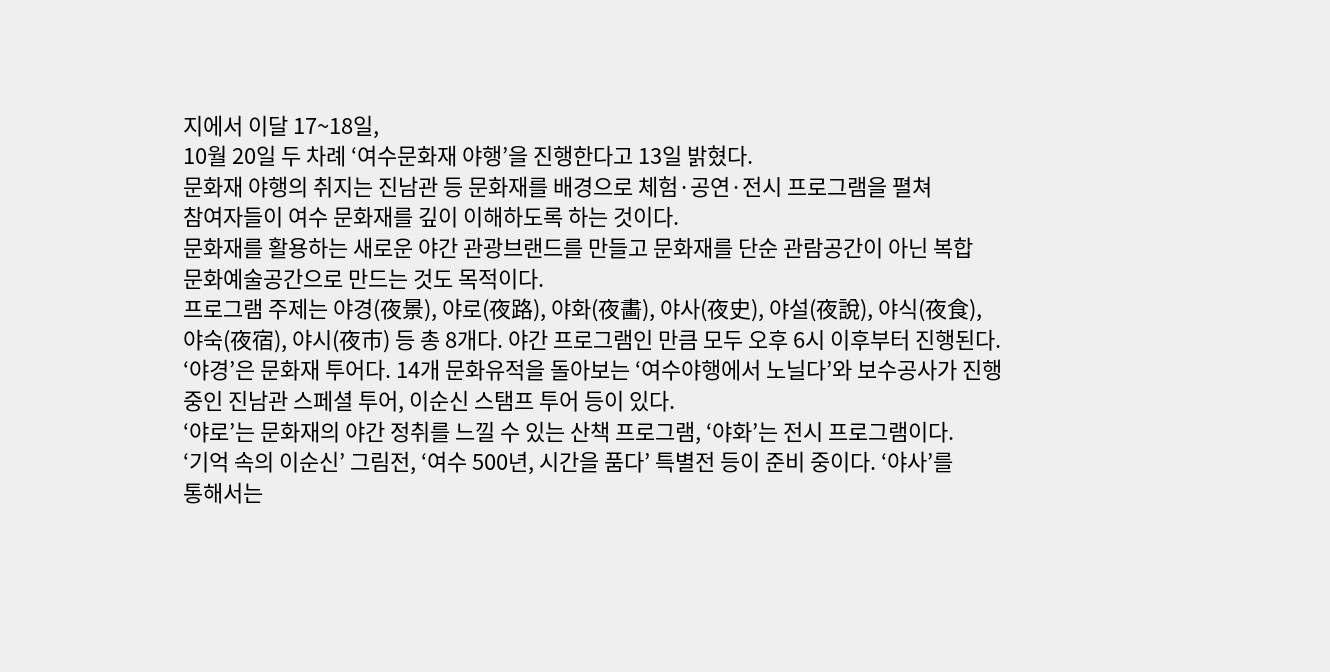지에서 이달 17~18일,
10월 20일 두 차례 ‘여수문화재 야행’을 진행한다고 13일 밝혔다.
문화재 야행의 취지는 진남관 등 문화재를 배경으로 체험·공연·전시 프로그램을 펼쳐
참여자들이 여수 문화재를 깊이 이해하도록 하는 것이다.
문화재를 활용하는 새로운 야간 관광브랜드를 만들고 문화재를 단순 관람공간이 아닌 복합
문화예술공간으로 만드는 것도 목적이다.
프로그램 주제는 야경(夜景), 야로(夜路), 야화(夜畵), 야사(夜史), 야설(夜說), 야식(夜食),
야숙(夜宿), 야시(夜市) 등 총 8개다. 야간 프로그램인 만큼 모두 오후 6시 이후부터 진행된다.
‘야경’은 문화재 투어다. 14개 문화유적을 돌아보는 ‘여수야행에서 노닐다’와 보수공사가 진행
중인 진남관 스페셜 투어, 이순신 스탬프 투어 등이 있다.
‘야로’는 문화재의 야간 정취를 느낄 수 있는 산책 프로그램, ‘야화’는 전시 프로그램이다.
‘기억 속의 이순신’ 그림전, ‘여수 500년, 시간을 품다’ 특별전 등이 준비 중이다. ‘야사’를
통해서는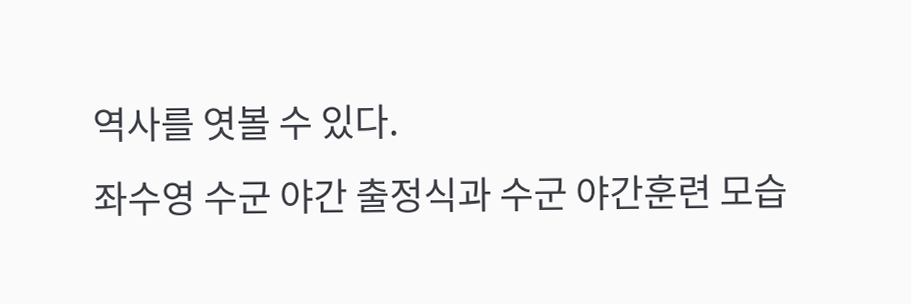역사를 엿볼 수 있다.
좌수영 수군 야간 출정식과 수군 야간훈련 모습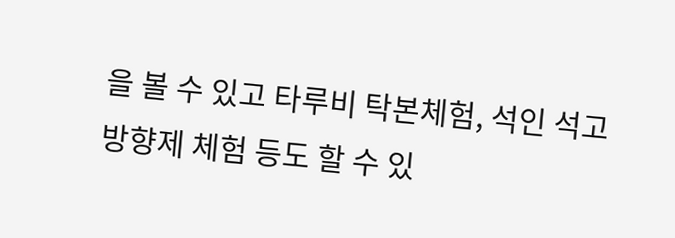을 볼 수 있고 타루비 탁본체험, 석인 석고
방향제 체험 등도 할 수 있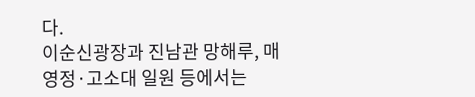다.
이순신광장과 진남관 망해루, 매영정·고소대 일원 등에서는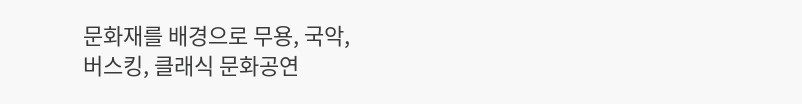문화재를 배경으로 무용, 국악,
버스킹, 클래식 문화공연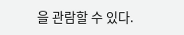을 관람할 수 있다.